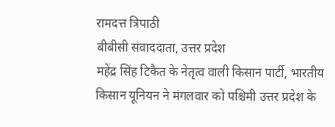रामदत्त त्रिपाठी
बीबीसी संवाददाता, उत्तर प्रदेश
महेंद्र सिंह टिकैत के नेतृत्व वाली किसान पार्टी, भारतीय किसान यूनियन ने मंगलवार को पश्चिमी उत्तर प्रदेश के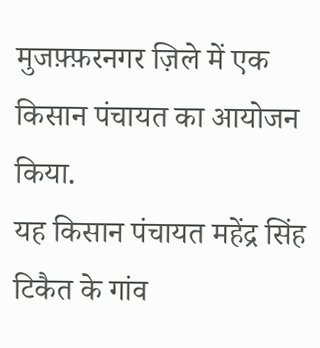मुजफ़्फ़रनगर ज़िले में एक किसान पंचायत का आयोजन किया.
यह किसान पंचायत महेंद्र सिंह टिकैत के गांव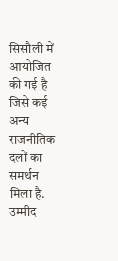सिसौली में आयोजित की गई है जिसे कई अन्य राजनीतिक दलों का समर्थन मिला है.
उम्मीद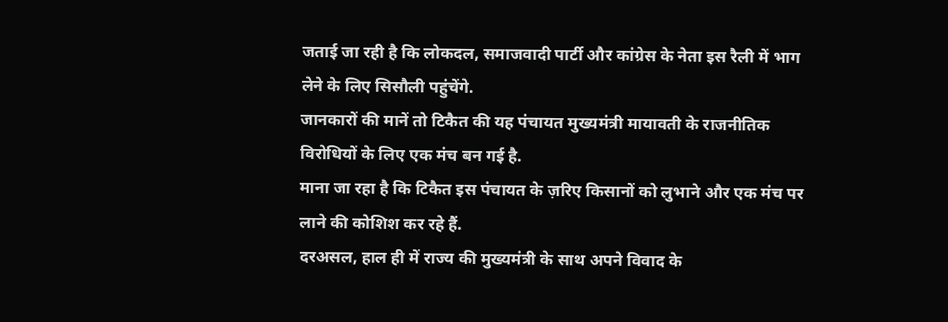जताई जा रही है कि लोकदल, समाजवादी पार्टी और कांग्रेस के नेता इस रैली में भाग लेने के लिए सिसौली पहुंचेंगे.
जानकारों की मानें तो टिकैत की यह पंचायत मुख्यमंत्री मायावती के राजनीतिक विरोधियों के लिए एक मंच बन गई है.
माना जा रहा है कि टिकैत इस पंचायत के ज़रिए किसानों को लुभाने और एक मंच पर लाने की कोशिश कर रहे हैं.
दरअसल, हाल ही में राज्य की मुख्यमंत्री के साथ अपने विवाद के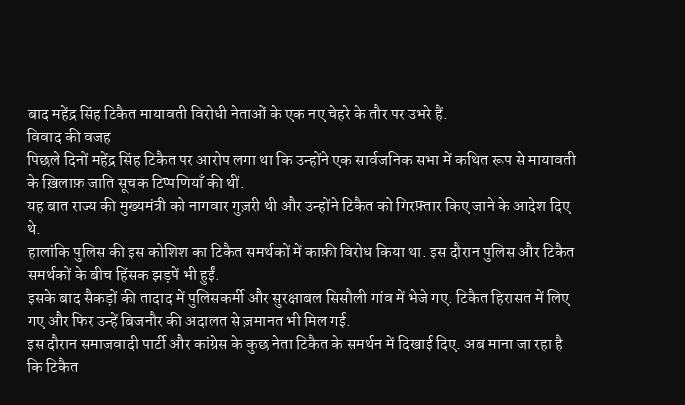बाद महेंद्र सिंह टिकैत मायावती विरोधी नेताओं के एक नए चेहरे के तौर पर उभरे हैं.
विवाद की वजह
पिछले दिनों महेंद्र सिंह टिकैत पर आरोप लगा था कि उन्होंने एक सार्वजनिक सभा में कथित रूप से मायावती के ख़िलाफ़ जाति सूचक टिप्पणियाँ की थीं.
यह बात राज्य की मुख्यमंत्री को नागवार गुज़री थी और उन्होंने टिकैत को गिरफ़्तार किए जाने के आदेश दिए थे.
हालांकि पुलिस की इस कोशिश का टिकैत समर्थकों में काफ़ी विरोध किया था. इस दौरान पुलिस और टिकैत समर्थकों के बीच हिंसक झड़पें भी हुईं.
इसके बाद सैकड़ों की तादाद में पुलिसकर्मी और सुरक्षाबल सिसौली गांव में भेजे गए. टिकैत हिरासत में लिए गए और फिर उन्हें बिजनौर की अदालत से ज़मानत भी मिल गई.
इस दौरान समाजवादी पार्टी और कांग्रेस के कुछ नेता टिकैत के समर्थन में दिखाई दिए. अब माना जा रहा है कि टिकैत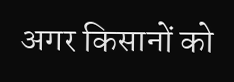अगर किसानों को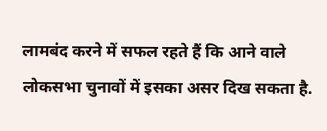लामबंद करने में सफल रहते हैं कि आने वाले लोकसभा चुनावों में इसका असर दिख सकता है.